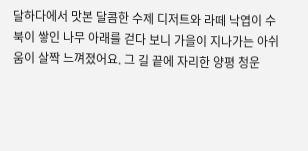달하다에서 맛본 달콤한 수제 디저트와 라떼 낙엽이 수북이 쌓인 나무 아래를 걷다 보니 가을이 지나가는 아쉬움이 살짝 느껴졌어요. 그 길 끝에 자리한 양평 청운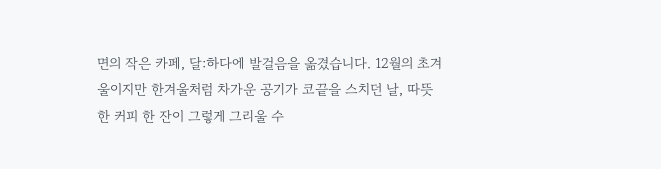면의 작은 카페, 달:하다에 발걸음을 옮겼습니다. 12월의 초겨울이지만 한겨울처럼 차가운 공기가 코끝을 스치던 날, 따뜻한 커피 한 잔이 그렇게 그리울 수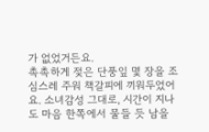가 없었거든요.
촉촉하게 젖은 단풍잎 몇 장을 조심스레 주워 책갈피에 끼워두었어요. 소녀감성 그대로, 시간이 지나도 마음 한쪽에서 물들 듯 남을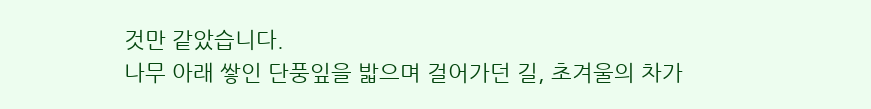것만 같았습니다.
나무 아래 쌓인 단풍잎을 밟으며 걸어가던 길, 초겨울의 차가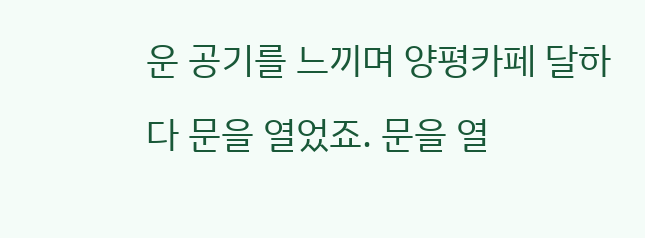운 공기를 느끼며 양평카페 달하다 문을 열었죠. 문을 열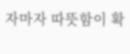자마자 따뜻함이 확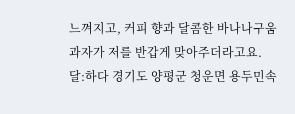느껴지고, 커피 향과 달콤한 바나나구움과자가 저를 반갑게 맞아주더라고요.
달:하다 경기도 양평군 청운면 용두민속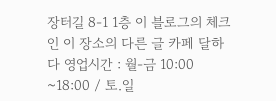장터길 8-1 1층 이 블로그의 체크인 이 장소의 다른 글 카페 달하다 영업시간 : 월-금 10:00 ~18:00 / 토.일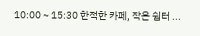10:00 ~ 15:30 한적한 카페, 작은 쉼터 ...